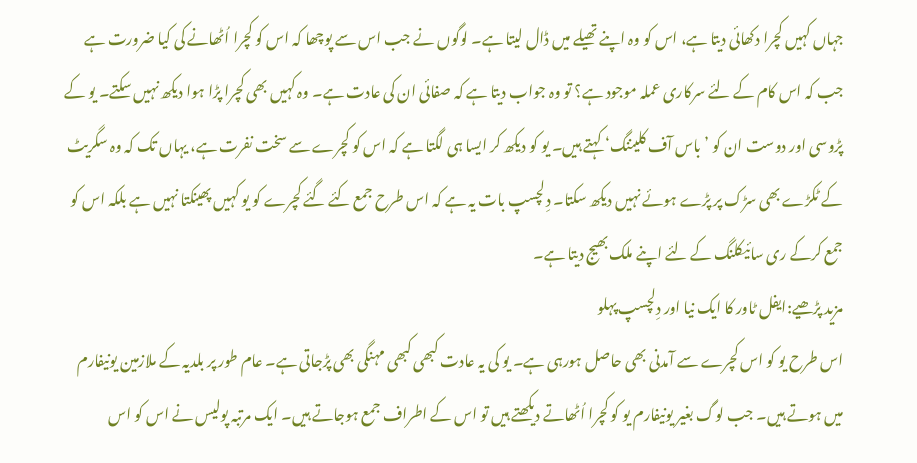جہاں کہیں کچرا دکھائی دیتا ہے، اس کو وہ اپنے تھیلے میں ڈال لیتا ہے۔ لوگوں نے جب اس سے پوچھا کہ اس کو کچرا اُٹھانے کی کیا ضرورت ہے جب کہ اس کام کے لئے سرکاری عملہ موجود ہے؟ تو وہ جواب دیتا ہے کہ صفائی ان کی عادت ہے۔ وہ کہیں بھی کچرا پڑا ہوا دیکھ نہیں سکتے۔ یو کے پڑوسی اور دوست ان کو ’باس آف کلیننگ‘ کہتے ہیں۔ یو کو دیکھ کر ایسا ہی لگتا ہے کہ اس کو کچرے سے سخت نفرت ہے، یہاں تک کہ وہ سگریٹ کے ٹکڑے بھی سڑک پر پڑے ہوئے نہیں دیکھ سکتا۔ دِلچسپ بات یہ ہے کہ اس طرح جمع کئے گئے کچرے کو یو کہیں پھینکتا نہیں ہے بلکہ اس کو جمع کرکے ری سائیکلنگ کے لئے اپنے ملک بھیج دیتا ہے۔
مزید پڑھیے:ایفل ٹاور کا ایک نیا اور دِلچسپ پہلو
اس طرح یو کو اس کچرے سے آمدنی بھی حاصل ہورہی ہے۔ یو کی یہ عادت کبھی کبھی مہنگی بھی پڑجاتی ہے۔ عام طور پر بلدیہ کے ملازمین یونیفارم میں ہوتے ہیں۔ جب لوگ بغیر یونیفارم یو کو کچرا اُٹھاتے دیکھتے ہیں تو اس کے اطراف جمع ہوجاتے ہیں۔ ایک مرتبہ پولیس نے اس کو اس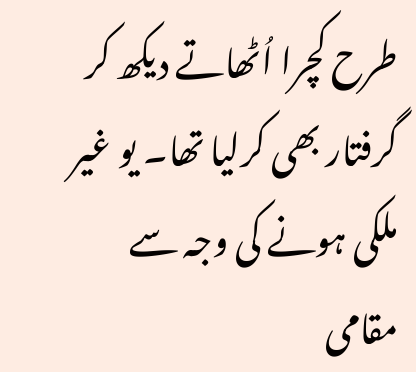طرح کچرا اُٹھاتے دیکھ کر گرفتار بھی کرلیا تھا۔ یو غیر ملکی ہونے کی وجہ سے مقامی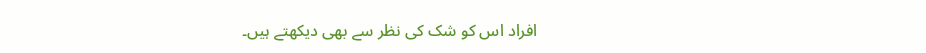افراد اس کو شک کی نظر سے بھی دیکھتے ہیں۔